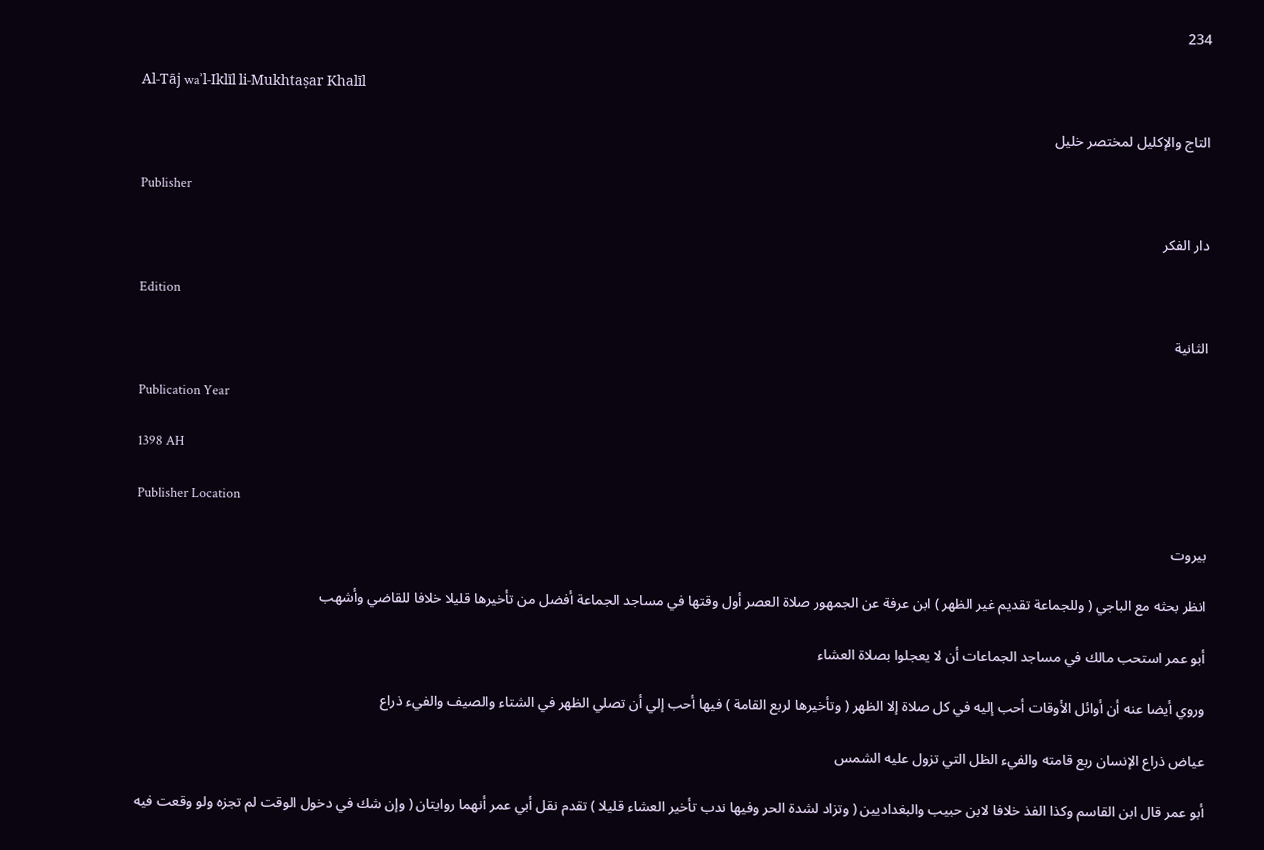234

Al-Tāj waʾl-Iklīl li-Mukhtaṣar Khalīl

التاج والإكليل لمختصر خليل

Publisher

دار الفكر

Edition

الثانية

Publication Year

1398 AH

Publisher Location

بيروت

انظر بحثه مع الباجي ( وللجماعة تقديم غير الظهر ) ابن عرفة عن الجمهور صلاة العصر أول وقتها في مساجد الجماعة أفضل من تأخيرها قليلا خلافا للقاضي وأشهب

أبو عمر استحب مالك في مساجد الجماعات أن لا يعجلوا بصلاة العشاء

وروي أيضا عنه أن أوائل الأوقات أحب إليه في كل صلاة إلا الظهر ( وتأخيرها لربع القامة ) فيها أحب إلي أن تصلي الظهر في الشتاء والصيف والفيء ذراع

عياض ذراع الإنسان ربع قامته والفيء الظل التي تزول عليه الشمس

أبو عمر قال ابن القاسم وكذا الفذ خلافا لابن حبيب والبغداديين ( وتزاد لشدة الحر وفيها ندب تأخير العشاء قليلا ) تقدم نقل أبي عمر أنهما روايتان ( وإن شك في دخول الوقت لم تجزه ولو وقعت فيه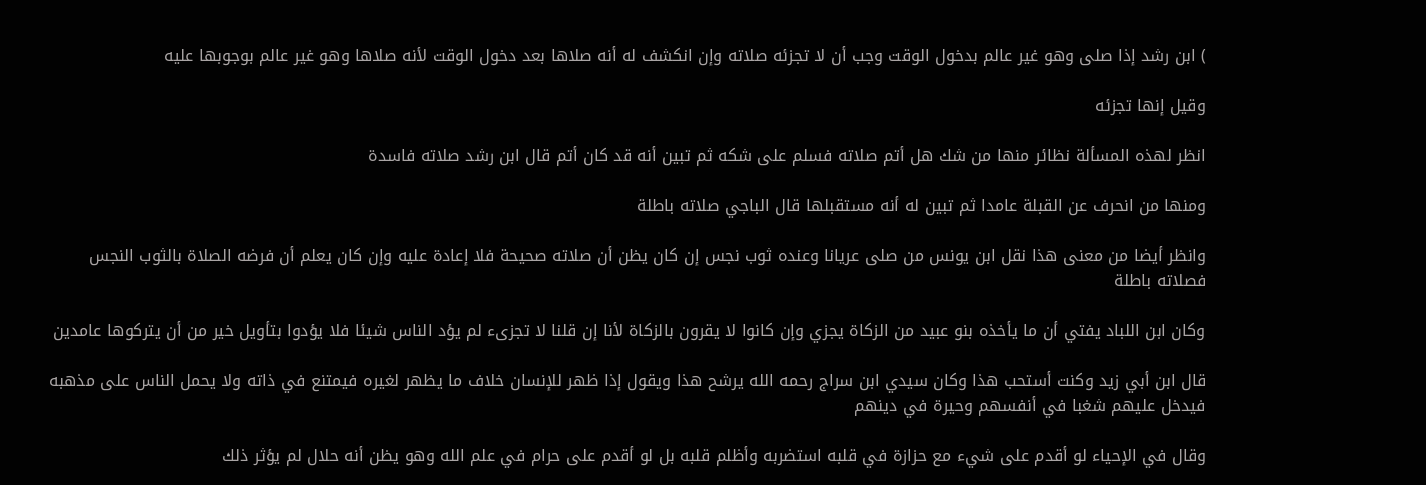) ابن رشد إذا صلى وهو غير عالم بدخول الوقت وجب أن لا تجزئه صلاته وإن انكشف له أنه صلاها بعد دخول الوقت لأنه صلاها وهو غير عالم بوجوبها عليه

وقيل إنها تجزئه

انظر لهذه المسألة نظائر منها من شك هل أتم صلاته فسلم على شكه ثم تبين أنه قد كان أتم قال ابن رشد صلاته فاسدة

ومنها من انحرف عن القبلة عامدا ثم تبين له أنه مستقبلها قال الباجي صلاته باطلة

وانظر أيضا من معنى هذا نقل ابن يونس من صلى عريانا وعنده ثوب نجس إن كان يظن أن صلاته صحيحة فلا إعادة عليه وإن كان يعلم أن فرضه الصلاة بالثوب النجس فصلاته باطلة

وكان ابن اللباد يفتي أن ما يأخذه بنو عبيد من الزكاة يجزي وإن كانوا لا يقرون بالزكاة لأنا إن قلنا لا تجزىء لم يؤد الناس شيئا فلا يؤدوا بتأويل خير من أن يتركوها عامدين

قال ابن أبي زيد وكنت أستحب هذا وكان سيدي ابن سراج رحمه الله يرشح هذا ويقول إذا ظهر للإنسان خلاف ما يظهر لغيره فيمتنع في ذاته ولا يحمل الناس على مذهبه فيدخل عليهم شغبا في أنفسهم وحيرة في دينهم

وقال في الإحياء لو أقدم على شيء مع حزازة في قلبه استضربه وأظلم قلبه بل لو أقدم على حرام في علم الله وهو يظن أنه حلال لم يؤثر ذلك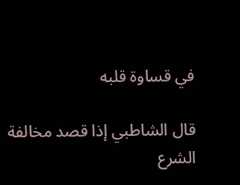في قساوة قلبه

قال الشاطبي إذا قصد مخالفة الشرع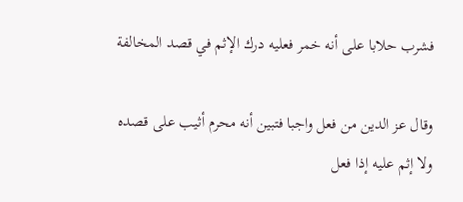فشرب حلابا على أنه خمر فعليه درك الإثم في قصد المخالفة

وقال عز الدين من فعل واجبا فتبين أنه محرم أثيب على قصده ولا إثم عليه إذا فعل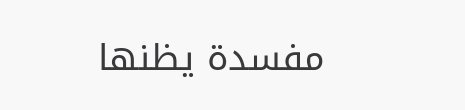مفسدة يظنها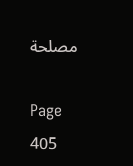مصلحة

Page 405